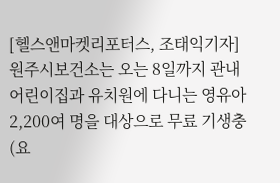[헬스앤마켓리포터스, 조태익기자] 원주시보건소는 오는 8일까지 관내 어린이집과 유치원에 다니는 영유아 2,200여 명을 대상으로 무료 기생충(요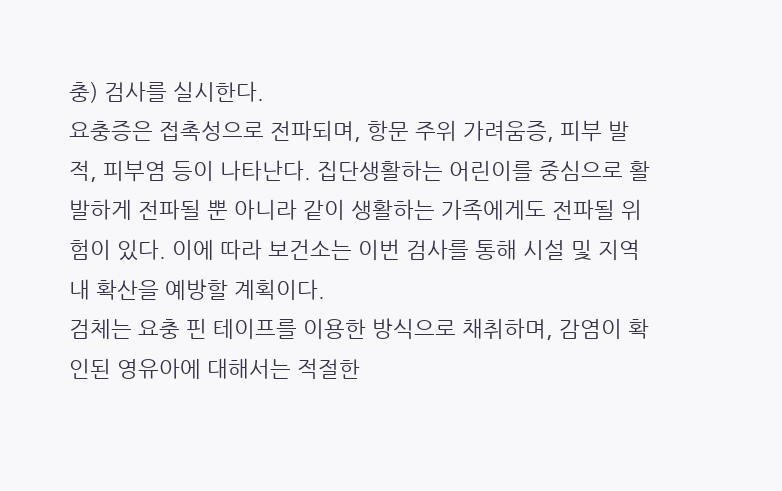충) 검사를 실시한다.
요충증은 접촉성으로 전파되며, 항문 주위 가려움증, 피부 발적, 피부염 등이 나타난다. 집단생활하는 어린이를 중심으로 활발하게 전파될 뿐 아니라 같이 생활하는 가족에게도 전파될 위험이 있다. 이에 따라 보건소는 이번 검사를 통해 시설 및 지역 내 확산을 예방할 계획이다.
검체는 요충 핀 테이프를 이용한 방식으로 채취하며, 감염이 확인된 영유아에 대해서는 적절한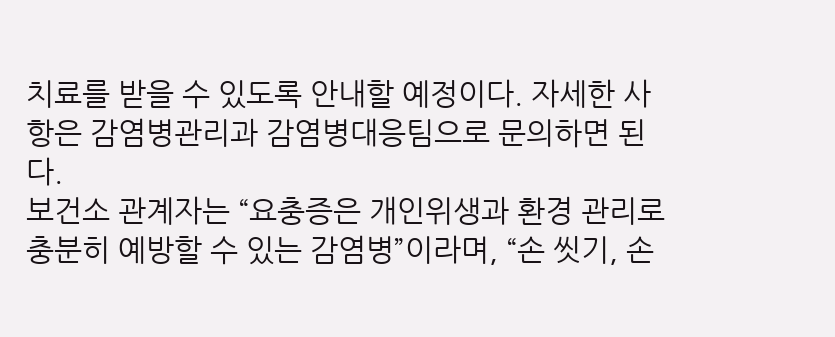치료를 받을 수 있도록 안내할 예정이다. 자세한 사항은 감염병관리과 감염병대응팀으로 문의하면 된다.
보건소 관계자는 “요충증은 개인위생과 환경 관리로 충분히 예방할 수 있는 감염병”이라며, “손 씻기, 손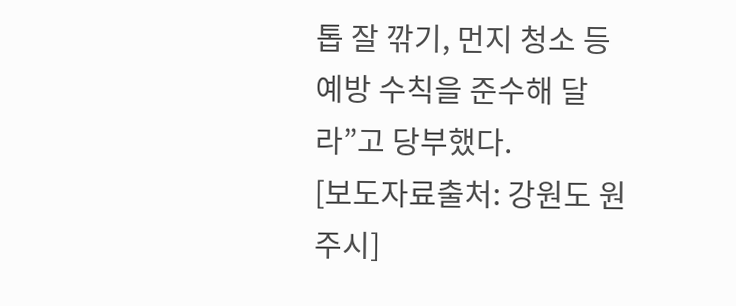톱 잘 깎기, 먼지 청소 등 예방 수칙을 준수해 달라”고 당부했다.
[보도자료출처: 강원도 원주시]